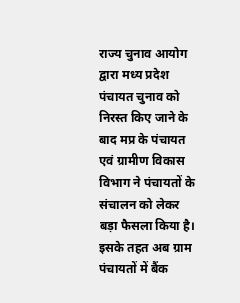राज्य चुनाव आयोग द्वारा मध्य प्रदेश पंचायत चुनाव को निरस्त किए जाने के बाद मप्र के पंचायत एवं ग्रामीण विकास विभाग ने पंचायतों के संचालन को लेकर बड़ा फैसला किया है। इसके तहत अब ग्राम पंचायतों में बैंक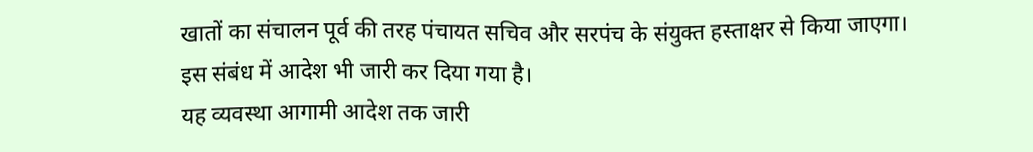खातों का संचालन पूर्व की तरह पंचायत सचिव और सरपंच के संयुक्त हस्ताक्षर से किया जाएगा।
इस संबंध में आदेश भी जारी कर दिया गया है।
यह व्यवस्था आगामी आदेश तक जारी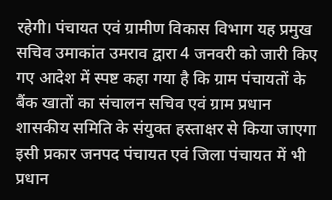रहेगी। पंचायत एवं ग्रामीण विकास विभाग यह प्रमुख सचिव उमाकांत उमराव द्वारा 4 जनवरी को जारी किए गए आदेश में स्पष्ट कहा गया है कि ग्राम पंचायतों के बैंक खातों का संचालन सचिव एवं ग्राम प्रधान शासकीय समिति के संयुक्त हस्ताक्षर से किया जाएगा इसी प्रकार जनपद पंचायत एवं जिला पंचायत में भी प्रधान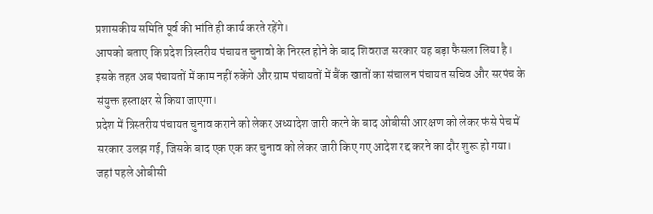प्रशासकीय समिति पूर्व की भांति ही कार्य करते रहेंगे।
आपको बताए कि प्रदेश त्रिस्तरीय पंचायत चुनावो के निरस्त होने के बाद शिवराज सरकार यह बड़ा फैसला लिया है। इसके तहत अब पंचायतों में काम नहीं रुकेंगे और ग्राम पंचायतों में बैंक खातों का संचालन पंचायत सचिव और सरपंच के संयुक्त हस्ताक्षर से किया जाएगा।
प्रदेश में त्रिस्तरीय पंचायत चुनाव कराने को लेकर अध्यादेश जारी करने के बाद ओबीसी आरक्षण को लेकर फंसे पेच में सरकार उलझ गई, जिसके बाद एक एक कर चुनाव को लेकर जारी किए गए आदेश रद्द करने का दौर शुरू हो गया। जहां पहले ओबीसी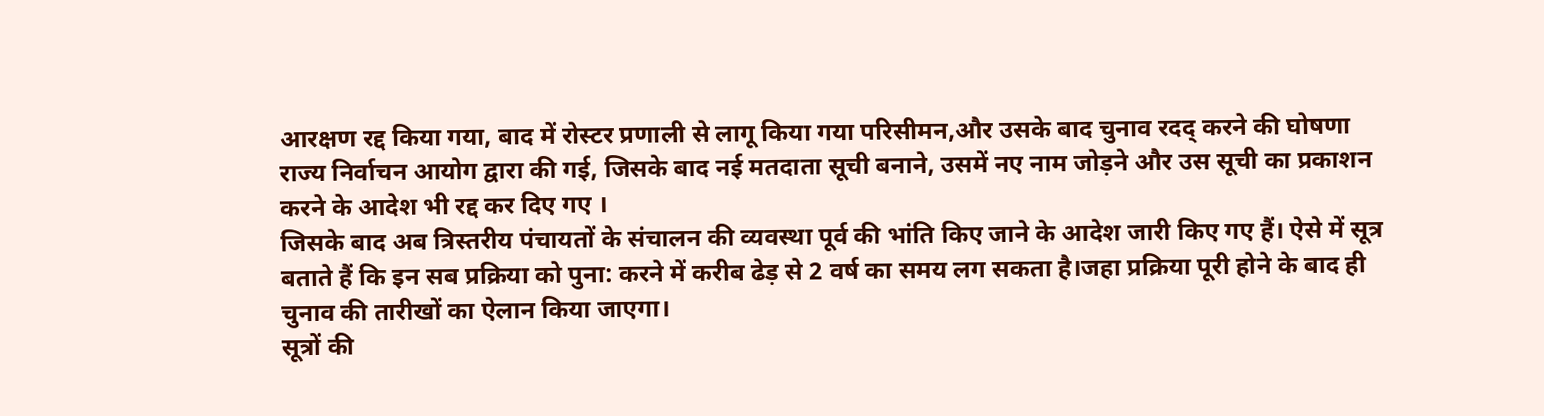आरक्षण रद्द किया गया, बाद में रोस्टर प्रणाली से लागू किया गया परिसीमन,और उसके बाद चुनाव रदद् करने की घोषणा राज्य निर्वाचन आयोग द्वारा की गई, जिसके बाद नई मतदाता सूची बनाने, उसमें नए नाम जोड़ने और उस सूची का प्रकाशन करने के आदेश भी रद्द कर दिए गए ।
जिसके बाद अब त्रिस्तरीय पंचायतों के संचालन की व्यवस्था पूर्व की भांति किए जाने के आदेश जारी किए गए हैं। ऐसे में सूत्र बताते हैं कि इन सब प्रक्रिया को पुना: करने में करीब ढेड़ से 2 वर्ष का समय लग सकता है।जहा प्रक्रिया पूरी होने के बाद ही चुनाव की तारीखों का ऐलान किया जाएगा।
सूत्रों की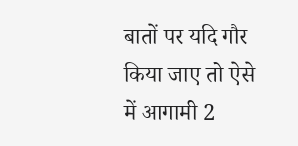बातों पर यदि गौर किया जाए तो ऐसे में आगामी 2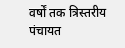वर्षों तक त्रिस्तरीय पंचायत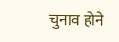चुनाव होने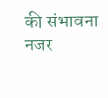की संभावना नजर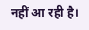नहीं आ रही है।